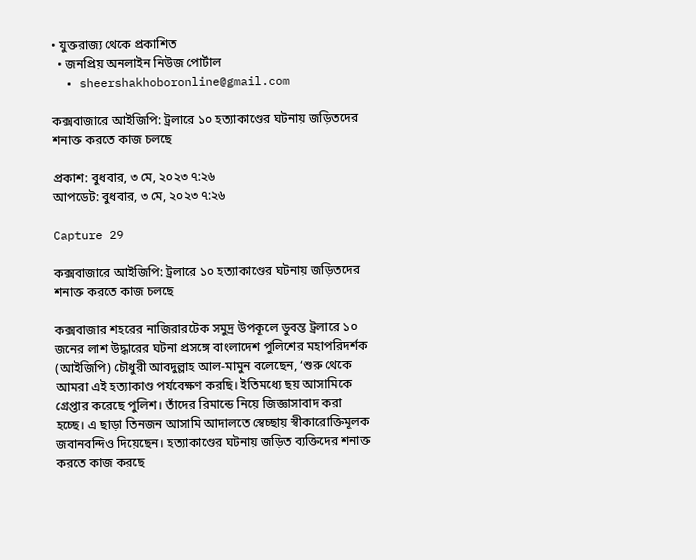• যুক্তরাজ্য থেকে প্রকাশিত
  • জনপ্রিয় অনলাইন নিউজ পোর্টাল
  • sheershakhoboronline@gmail.com

কক্সবাজারে আইজিপি: ট্রলারে ১০ হত্যাকাণ্ডের ঘটনায় জড়িতদের শনাক্ত করতে কাজ চলছে

প্রকাশ: বুধবার, ৩ মে, ২০২৩ ৭:২৬
আপডেট: বুধবার, ৩ মে, ২০২৩ ৭:২৬

Capture 29

কক্সবাজারে আইজিপি: ট্রলারে ১০ হত্যাকাণ্ডের ঘটনায় জড়িতদের শনাক্ত করতে কাজ চলছে

কক্সবাজার শহরের নাজিরারটেক সমুদ্র উপকূলে ডুবন্ত ট্রলারে ১০ জনের লাশ উদ্ধারের ঘটনা প্রসঙ্গে বাংলাদেশ পুলিশের মহাপরিদর্শক (আইজিপি) চৌধুরী আবদুল্লাহ আল-মামুন বলেছেন, ‘শুরু থেকে আমরা এই হত্যাকাণ্ড পর্যবেক্ষণ করছি। ইতিমধ্যে ছয় আসামিকে গ্রেপ্তার করেছে পুলিশ। তাঁদের রিমান্ডে নিয়ে জিজ্ঞাসাবাদ করা হচ্ছে। এ ছাড়া তিনজন আসামি আদালতে স্বেচ্ছায় স্বীকারোক্তিমূলক জবানবন্দিও দিয়েছেন। হত্যাকাণ্ডের ঘটনায় জড়িত ব্যক্তিদের শনাক্ত করতে কাজ করছে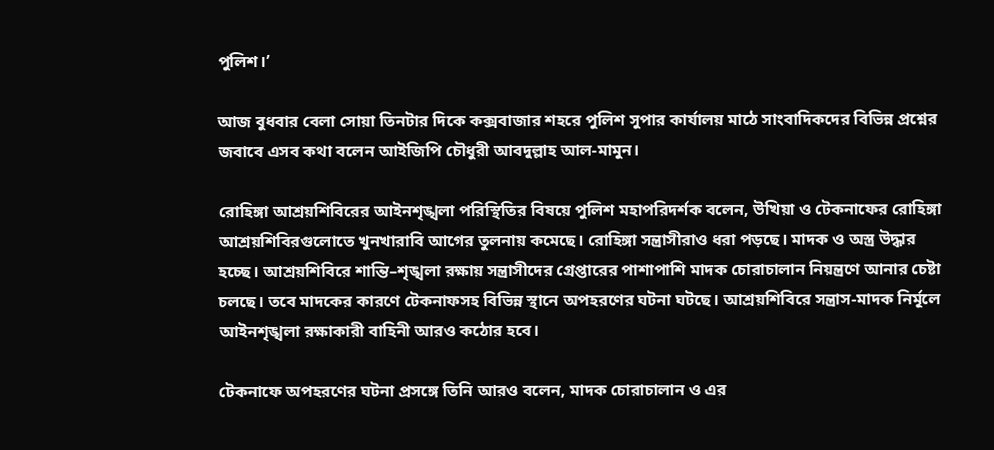পুলিশ।’

আজ বুধবার বেলা সোয়া তিনটার দিকে কক্সবাজার শহরে পুলিশ সুপার কার্যালয় মাঠে সাংবাদিকদের বিভিন্ন প্রশ্নের জবাবে এসব কথা বলেন আইজিপি চৌধুরী আবদুল্লাহ আল-মামুন।

রোহিঙ্গা আশ্রয়শিবিরের আইনশৃঙ্খলা পরিস্থিতির বিষয়ে পুলিশ মহাপরিদর্শক বলেন, উখিয়া ও টেকনাফের রোহিঙ্গা আশ্রয়শিবিরগুলোতে খুনখারাবি আগের তুলনায় কমেছে। রোহিঙ্গা সন্ত্রাসীরাও ধরা পড়ছে। মাদক ও অস্ত্র উদ্ধার হচ্ছে। আশ্রয়শিবিরে শান্তি–শৃঙ্খলা রক্ষায় সন্ত্রাসীদের গ্রেপ্তারের পাশাপাশি মাদক চোরাচালান নিয়ন্ত্রণে আনার চেষ্টা চলছে। তবে মাদকের কারণে টেকনাফসহ বিভিন্ন স্থানে অপহরণের ঘটনা ঘটছে। আশ্রয়শিবিরে সন্ত্রাস-মাদক নির্মূলে আইনশৃঙ্খলা রক্ষাকারী বাহিনী আরও কঠোর হবে।

টেকনাফে অপহরণের ঘটনা প্রসঙ্গে তিনি আরও বলেন, মাদক চোরাচালান ও এর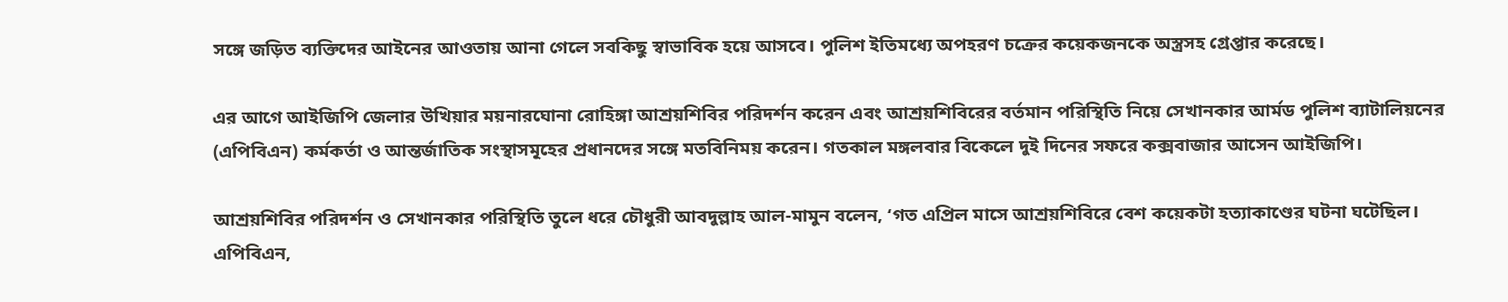সঙ্গে জড়িত ব্যক্তিদের আইনের আওতায় আনা গেলে সবকিছু স্বাভাবিক হয়ে আসবে। পুলিশ ইতিমধ্যে অপহরণ চক্রের কয়েকজনকে অস্ত্রসহ গ্রেপ্তার করেছে।

এর আগে আইজিপি জেলার উখিয়ার ময়নারঘোনা রোহিঙ্গা আশ্রয়শিবির পরিদর্শন করেন এবং আশ্রয়শিবিরের বর্তমান পরিস্থিতি নিয়ে সেখানকার আর্মড পুলিশ ব্যাটালিয়নের (এপিবিএন) কর্মকর্তা ও আন্তর্জাতিক সংস্থাসমূহের প্রধানদের সঙ্গে মতবিনিময় করেন। গতকাল মঙ্গলবার বিকেলে দুই দিনের সফরে কক্সবাজার আসেন আইজিপি।

আশ্রয়শিবির পরিদর্শন ও সেখানকার পরিস্থিতি তুলে ধরে চৌধুরী আবদুল্লাহ আল-মামুন বলেন, ‘গত এপ্রিল মাসে আশ্রয়শিবিরে বেশ কয়েকটা হত্যাকাণ্ডের ঘটনা ঘটেছিল। এপিবিএন,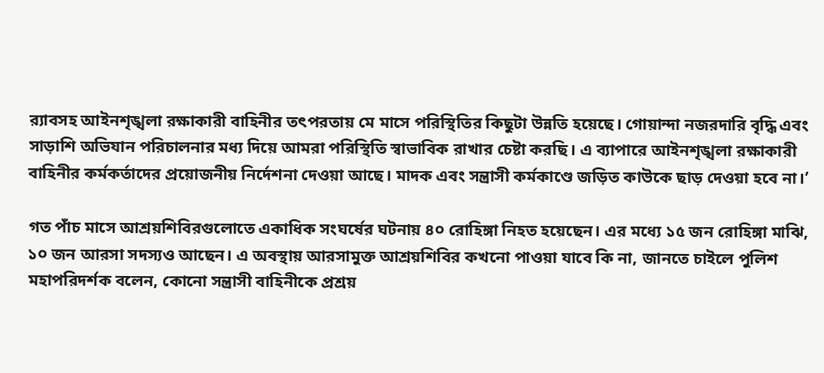র‌্যাবসহ আইনশৃঙ্খলা রক্ষাকারী বাহিনীর তৎপরতায় মে মাসে পরিস্থিতির কিছুটা উন্নতি হয়েছে। গোয়ান্দা নজরদারি বৃদ্ধি এবং সাড়াশি অভিযান পরিচালনার মধ্য দিয়ে আমরা পরিস্থিতি স্বাভাবিক রাখার চেষ্টা করছি। এ ব্যাপারে আইনশৃঙ্খলা রক্ষাকারী বাহিনীর কর্মকর্তাদের প্রয়োজনীয় নির্দেশনা দেওয়া আছে। মাদক এবং সন্ত্রাসী কর্মকাণ্ডে জড়িত কাউকে ছাড় দেওয়া হবে না।’

গত পাঁচ মাসে আশ্রয়শিবিরগুলোতে একাধিক সংঘর্ষের ঘটনায় ৪০ রোহিঙ্গা নিহত হয়েছেন। এর মধ্যে ১৫ জন রোহিঙ্গা মাঝি, ১০ জন আরসা সদস্যও আছেন। এ অবস্থায় আরসামুক্ত আশ্রয়শিবির কখনো পাওয়া যাবে কি না, জানতে চাইলে পুলিশ মহাপরিদর্শক বলেন, কোনো সন্ত্রাসী বাহিনীকে প্রশ্রয়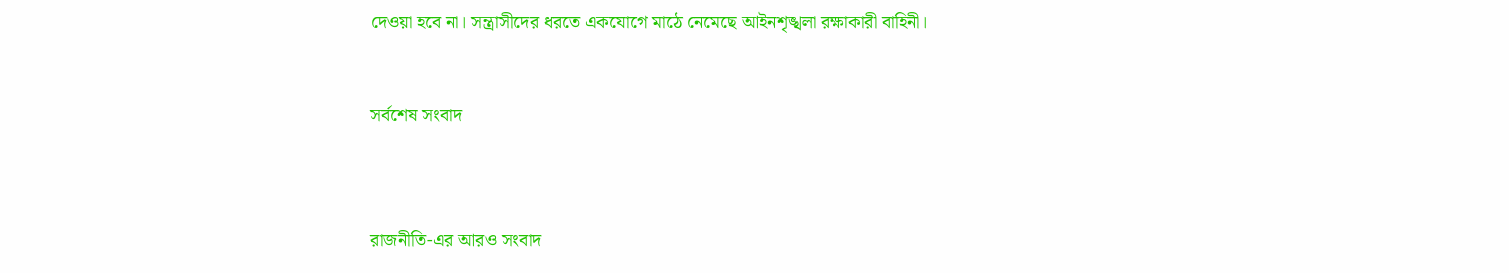দেওয়া হবে না। সন্ত্রাসীদের ধরতে একযোগে মাঠে নেমেছে আইনশৃঙ্খলা রক্ষাকারী বাহিনী।


সর্বশেষ সংবাদ



রাজনীতি-এর আরও সংবাদ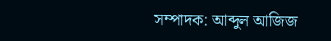সম্পাদক: আব্দুল আজিজ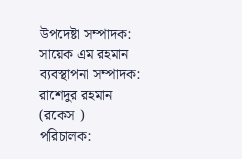উপদেষ্টা সম্পাদক: সায়েক এম রহমান
ব্যবস্থাপনা সম্পাদক: রাশেদুর রহমান (রকেস )
পরিচালক: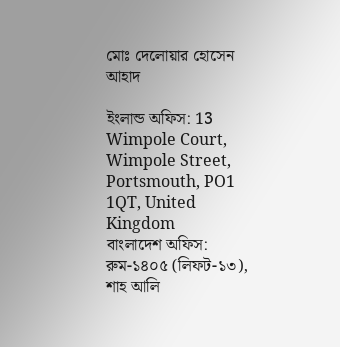মোঃ দেলোয়ার হোসেন আহাদ

ইংলান্ড অফিস: 13 Wimpole Court, Wimpole Street, Portsmouth, PO1 1QT, United Kingdom
বাংলাদেশ অফিস: রুম-১৪০৫ (লিফট-১৩), শাহ আলি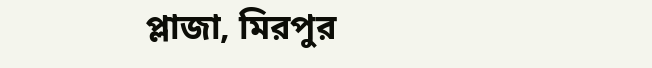প্লাজা, মিরপুর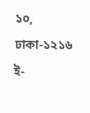১০, ঢাকা-১২১৬
ই-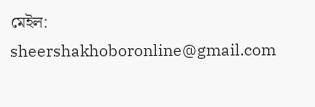মেইল: sheershakhoboronline@gmail.com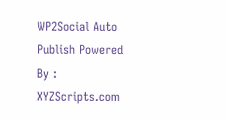WP2Social Auto Publish Powered By : XYZScripts.com